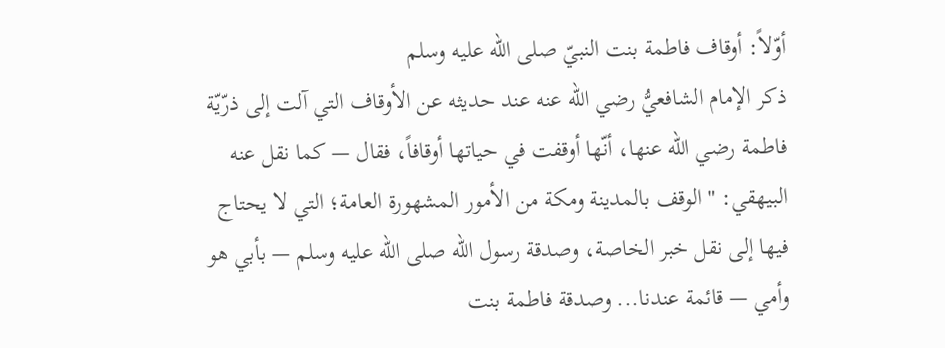أوّلاً: أوقاف فاطمة بنت النبيّ صلى الله عليه وسلم
ذكر الإمام الشافعيُّ رضي الله عنه عند حديثه عن الأوقاف التي آلت إلى ذرّيّة فاطمة رضي الله عنها، أنّها أوقفت في حياتها أوقافاً، فقال — كما نقل عنه البيهقي: "الوقف بالمدينة ومكة من الأمور المشهورة العامة؛ التي لا يحتاج فيها إلى نقل خبر الخاصة، وصدقة رسول الله صلى الله عليه وسلم — بأبي هو وأمي — قائمة عندنا... وصدقة فاطمة بنت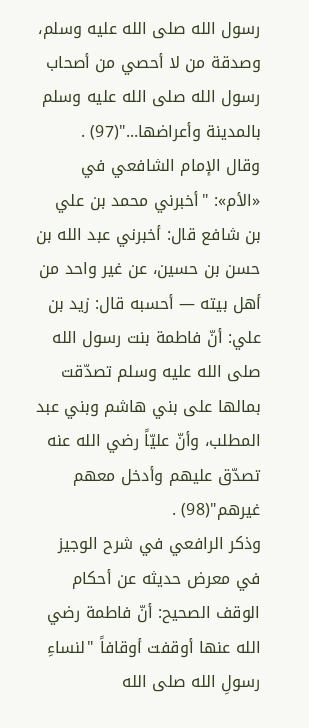رسول الله صلى الله عليه وسلم، وصدقة من لا أحصي من أصحاب رسول الله صلى الله عليه وسلم بالمدينة وأعراضها..."(97) .
وقال الإمام الشافعي في «الأم»: "أخبرني محمد بن علي بن شافع قال: أخبرني عبد الله بن حسن بن حسين، عن غير واحد من أهل بيته — أحسبه قال: زيد بن علي: أنّ فاطمة بنت رسول الله صلى الله عليه وسلم تصدّقت بمالها على بني هاشم وبني عبد المطلب، وأنّ عليّاً رضي الله عنه تصدّق عليهم وأدخل معهم غيرهم"(98) .
وذكر الرافعي في شرح الوجيز في معرض حديثه عن أحكام الوقف الصحيح: أنّ فاطمة رضي الله عنها أوقفت أوقافاً "لنساءِ رسولِ الله صلى الله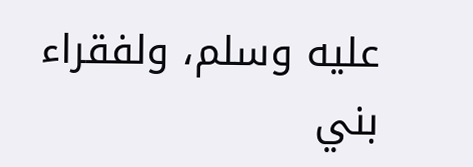عليه وسلم، ولفقراء بني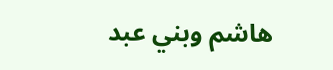هاشم وبني عبد